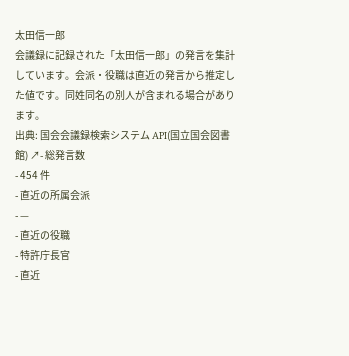太田信一郎
会議録に記録された「太田信一郎」の発言を集計しています。会派・役職は直近の発言から推定した値です。同姓同名の別人が含まれる場合があります。
出典: 国会会議録検索システム API(国立国会図書館) ↗- 総発言数
- 454 件
- 直近の所属会派
- —
- 直近の役職
- 特許庁長官
- 直近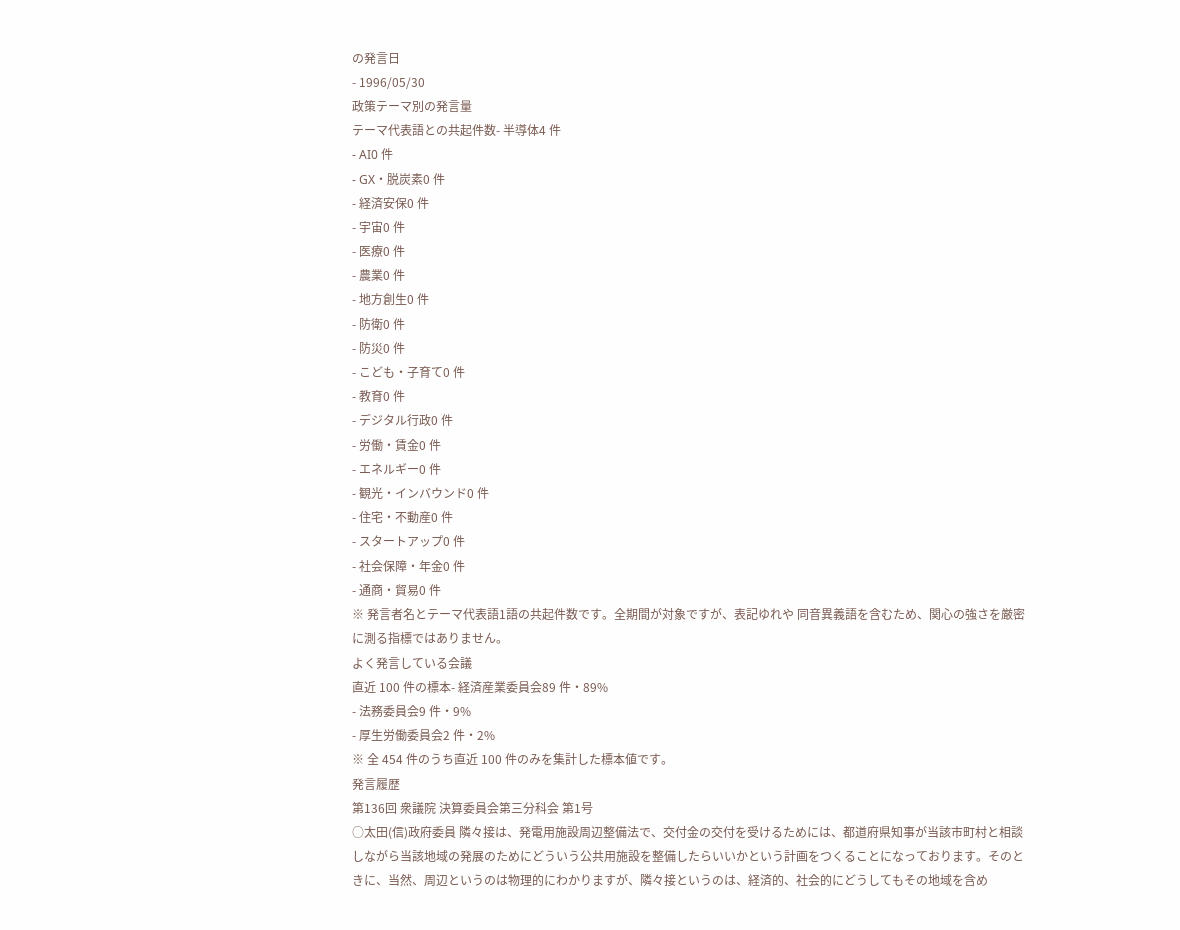の発言日
- 1996/05/30
政策テーマ別の発言量
テーマ代表語との共起件数- 半導体4 件
- AI0 件
- GX・脱炭素0 件
- 経済安保0 件
- 宇宙0 件
- 医療0 件
- 農業0 件
- 地方創生0 件
- 防衛0 件
- 防災0 件
- こども・子育て0 件
- 教育0 件
- デジタル行政0 件
- 労働・賃金0 件
- エネルギー0 件
- 観光・インバウンド0 件
- 住宅・不動産0 件
- スタートアップ0 件
- 社会保障・年金0 件
- 通商・貿易0 件
※ 発言者名とテーマ代表語1語の共起件数です。全期間が対象ですが、表記ゆれや 同音異義語を含むため、関心の強さを厳密に測る指標ではありません。
よく発言している会議
直近 100 件の標本- 経済産業委員会89 件・89%
- 法務委員会9 件・9%
- 厚生労働委員会2 件・2%
※ 全 454 件のうち直近 100 件のみを集計した標本値です。
発言履歴
第136回 衆議院 決算委員会第三分科会 第1号
○太田(信)政府委員 隣々接は、発電用施設周辺整備法で、交付金の交付を受けるためには、都道府県知事が当該市町村と相談しながら当該地域の発展のためにどういう公共用施設を整備したらいいかという計画をつくることになっております。そのときに、当然、周辺というのは物理的にわかりますが、隣々接というのは、経済的、社会的にどうしてもその地域を含め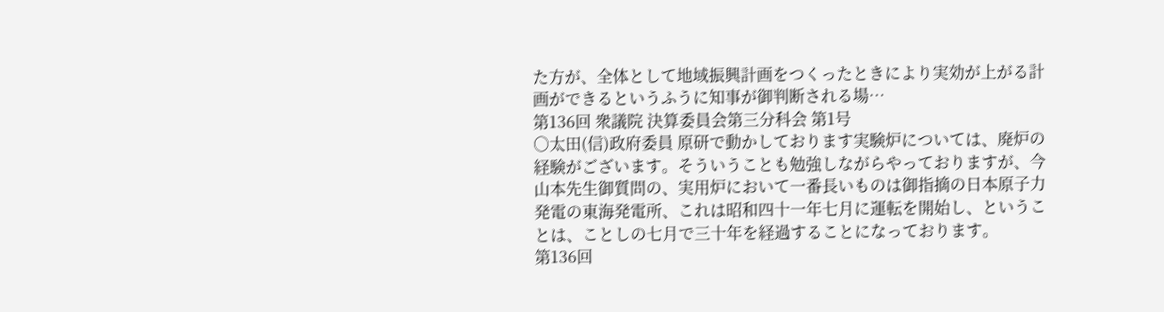た方が、全体として地域振興計画をつくったときにより実効が上がる計画ができるというふうに知事が御判断される場…
第136回 衆議院 決算委員会第三分科会 第1号
○太田(信)政府委員 原研で動かしております実験炉については、廃炉の経験がございます。そういうことも勉強しながらやっておりますが、今山本先生御質問の、実用炉において一番長いものは御指摘の日本原子力発電の東海発電所、これは昭和四十一年七月に運転を開始し、ということは、ことしの七月で三十年を経過することになっております。
第136回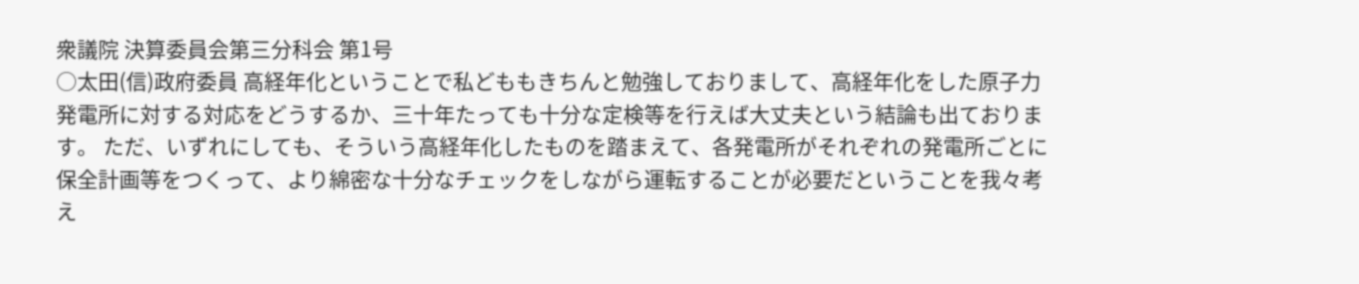衆議院 決算委員会第三分科会 第1号
○太田(信)政府委員 高経年化ということで私どももきちんと勉強しておりまして、高経年化をした原子力発電所に対する対応をどうするか、三十年たっても十分な定検等を行えば大丈夫という結論も出ております。 ただ、いずれにしても、そういう高経年化したものを踏まえて、各発電所がそれぞれの発電所ごとに保全計画等をつくって、より綿密な十分なチェックをしながら運転することが必要だということを我々考え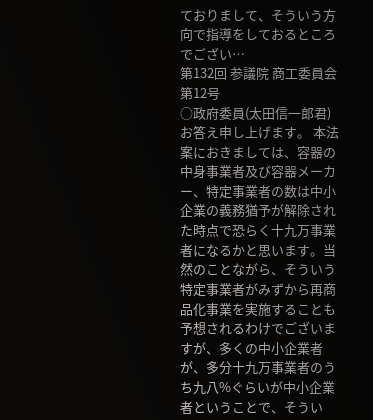ておりまして、そういう方向で指導をしておるところでござい…
第132回 参議院 商工委員会 第12号
○政府委員(太田信一郎君) お答え申し上げます。 本法案におきましては、容器の中身事業者及び容器メーカー、特定事業者の数は中小企業の義務猶予が解除された時点で恐らく十九万事業者になるかと思います。当然のことながら、そういう特定事業者がみずから再商品化事業を実施することも予想されるわけでございますが、多くの中小企業者が、多分十九万事業者のうち九八%ぐらいが中小企業者ということで、そうい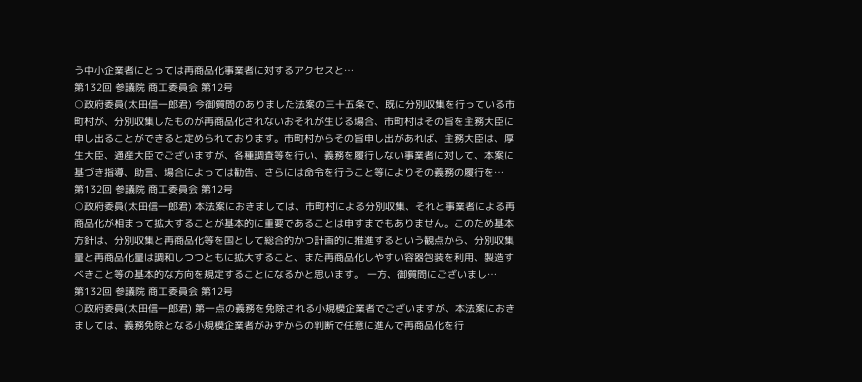う中小企業者にとっては再商品化事業者に対するアクセスと…
第132回 参議院 商工委員会 第12号
○政府委員(太田信一郎君) 今御質問のありました法案の三十五条で、既に分別収集を行っている市町村が、分別収集したものが再商品化されないおそれが生じる場合、市町村はその旨を主務大臣に申し出ることができると定められております。市町村からその旨申し出があれば、主務大臣は、厚生大臣、通産大臣でございますが、各種調査等を行い、義務を履行しない事業者に対して、本案に基づき指導、助言、場合によっては勧告、さらには命令を行うこと等によりその義務の履行を…
第132回 参議院 商工委員会 第12号
○政府委員(太田信一郎君) 本法案におきましては、市町村による分別収集、それと事業者による再商品化が相まって拡大することが基本的に重要であることは申すまでもありません。このため基本方針は、分別収集と再商品化等を国として総合的かつ計画的に推進するという観点から、分別収集量と再商品化量は調和しつつともに拡大すること、また再商品化しやすい容器包装を利用、製造すべきこと等の基本的な方向を規定することになるかと思います。 一方、御質問にございまし…
第132回 参議院 商工委員会 第12号
○政府委員(太田信一郎君) 第一点の義務を免除される小規模企業者でございますが、本法案におきましては、義務免除となる小規模企業者がみずからの判断で任意に進んで再商品化を行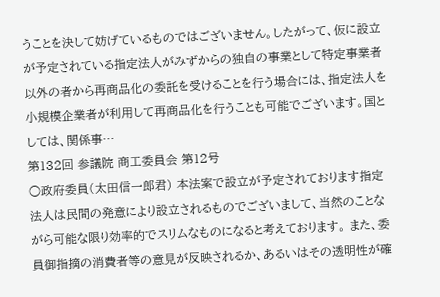うことを決して妨げているものではございません。したがって、仮に設立が予定されている指定法人がみずからの独自の事業として特定事業者以外の者から再商品化の委託を受けることを行う場合には、指定法人を小規模企業者が利用して再商品化を行うことも可能でございます。国としては、関係事…
第132回 参議院 商工委員会 第12号
○政府委員(太田信一郎君) 本法案で設立が予定されております指定法人は民間の発意により設立されるものでございまして、当然のことながら可能な限り効率的でスリムなものになると考えております。 また、委員御指摘の消費者等の意見が反映されるか、あるいはその透明性が確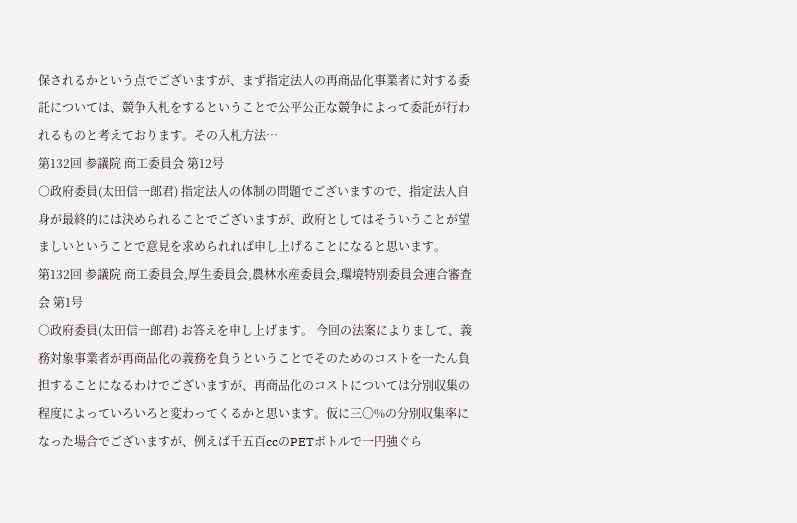保されるかという点でございますが、まず指定法人の再商品化事業者に対する委託については、競争入札をするということで公平公正な競争によって委託が行われるものと考えております。その入札方法…
第132回 参議院 商工委員会 第12号
○政府委員(太田信一郎君) 指定法人の体制の問題でございますので、指定法人自身が最終的には決められることでございますが、政府としてはそういうことが望ましいということで意見を求められれば申し上げることになると思います。
第132回 参議院 商工委員会,厚生委員会,農林水産委員会,環境特別委員会連合審査会 第1号
○政府委員(太田信一郎君) お答えを申し上げます。 今回の法案によりまして、義務対象事業者が再商品化の義務を負うということでそのためのコストを一たん負担することになるわけでございますが、再商品化のコストについては分別収集の程度によっていろいろと変わってくるかと思います。仮に三〇%の分別収集率になった場合でございますが、例えば千五百ccのPETボトルで一円強ぐら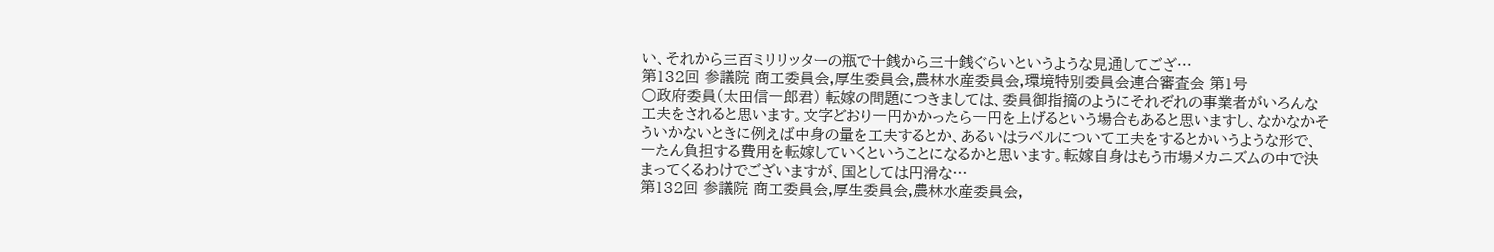い、それから三百ミリリッターの瓶で十銭から三十銭ぐらいというような見通してござ…
第132回 参議院 商工委員会,厚生委員会,農林水産委員会,環境特別委員会連合審査会 第1号
○政府委員(太田信一郎君) 転嫁の問題につきましては、委員御指摘のようにそれぞれの事業者がいろんな工夫をされると思います。文字どおり一円かかったら一円を上げるという場合もあると思いますし、なかなかそういかないときに例えば中身の量を工夫するとか、あるいはラベルについて工夫をするとかいうような形で、一たん負担する費用を転嫁していくということになるかと思います。転嫁自身はもう市場メカニズムの中で決まってくるわけでございますが、国としては円滑な…
第132回 参議院 商工委員会,厚生委員会,農林水産委員会,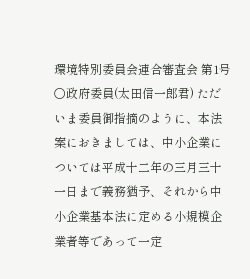環境特別委員会連合審査会 第1号
○政府委員(太田信一郎君) ただいま委員御指摘のように、本法案におきましては、中小企業については平成十二年の三月三十一日まで義務猶予、それから中小企業基本法に定める小規模企業者等であって一定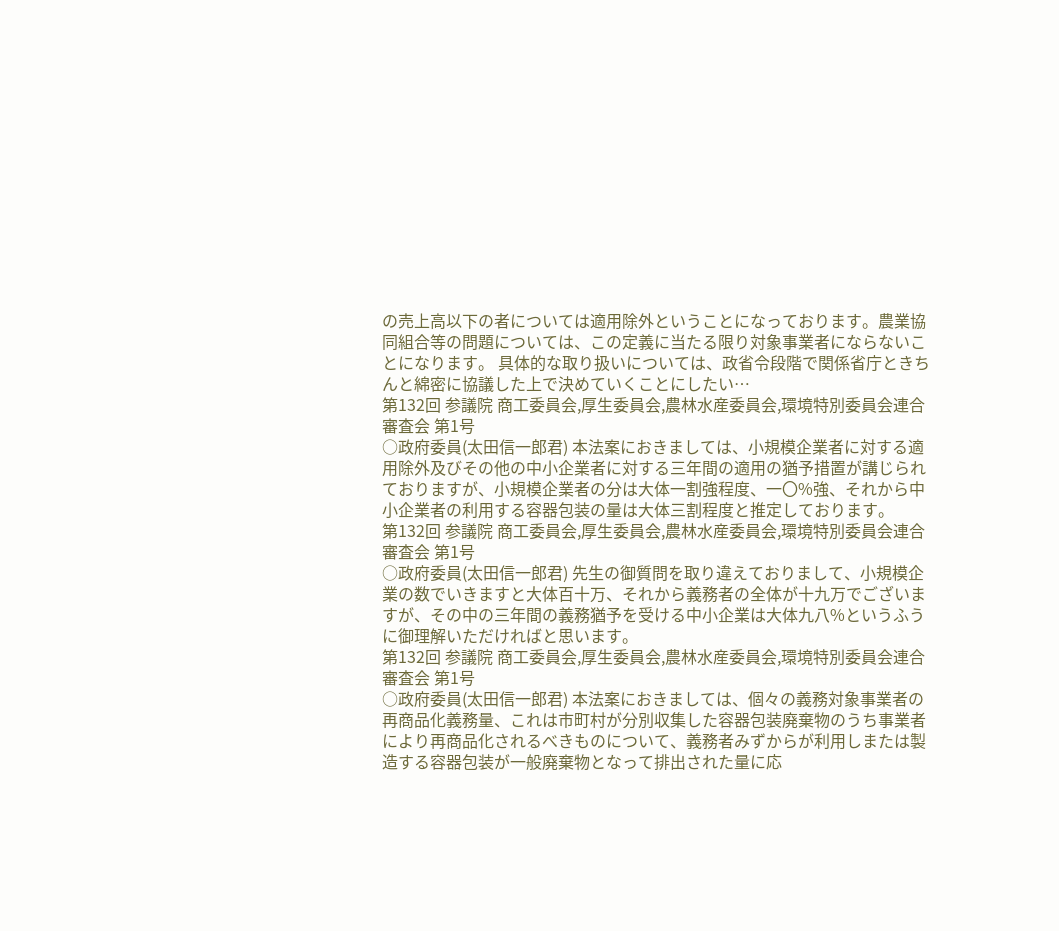の売上高以下の者については適用除外ということになっております。農業協同組合等の問題については、この定義に当たる限り対象事業者にならないことになります。 具体的な取り扱いについては、政省令段階で関係省庁ときちんと綿密に協議した上で決めていくことにしたい…
第132回 参議院 商工委員会,厚生委員会,農林水産委員会,環境特別委員会連合審査会 第1号
○政府委員(太田信一郎君) 本法案におきましては、小規模企業者に対する適用除外及びその他の中小企業者に対する三年間の適用の猶予措置が講じられておりますが、小規模企業者の分は大体一割強程度、一〇%強、それから中小企業者の利用する容器包装の量は大体三割程度と推定しております。
第132回 参議院 商工委員会,厚生委員会,農林水産委員会,環境特別委員会連合審査会 第1号
○政府委員(太田信一郎君) 先生の御質問を取り違えておりまして、小規模企業の数でいきますと大体百十万、それから義務者の全体が十九万でございますが、その中の三年間の義務猶予を受ける中小企業は大体九八%というふうに御理解いただければと思います。
第132回 参議院 商工委員会,厚生委員会,農林水産委員会,環境特別委員会連合審査会 第1号
○政府委員(太田信一郎君) 本法案におきましては、個々の義務対象事業者の再商品化義務量、これは市町村が分別収集した容器包装廃棄物のうち事業者により再商品化されるべきものについて、義務者みずからが利用しまたは製造する容器包装が一般廃棄物となって排出された量に応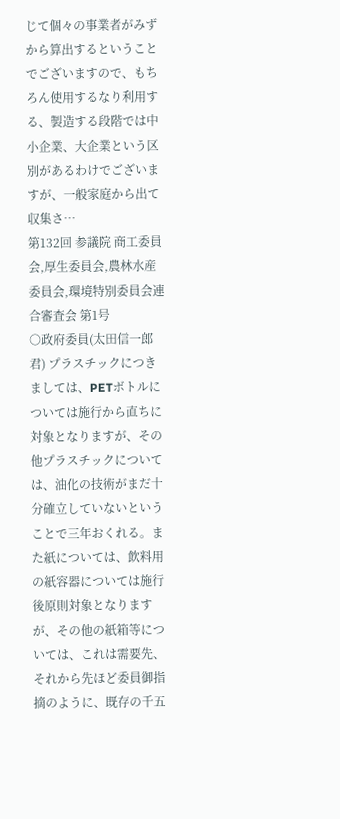じて個々の事業者がみずから算出するということでございますので、もちろん使用するなり利用する、製造する段階では中小企業、大企業という区別があるわけでございますが、一般家庭から出て収集さ…
第132回 参議院 商工委員会,厚生委員会,農林水産委員会,環境特別委員会連合審査会 第1号
○政府委員(太田信一郎君) プラスチックにつきましては、PETボトルについては施行から直ちに対象となりますが、その他プラスチックについては、油化の技術がまだ十分確立していないということで三年おくれる。また紙については、飲料用の紙容器については施行後原則対象となりますが、その他の紙箱等については、これは需要先、それから先ほど委員御指摘のように、既存の千五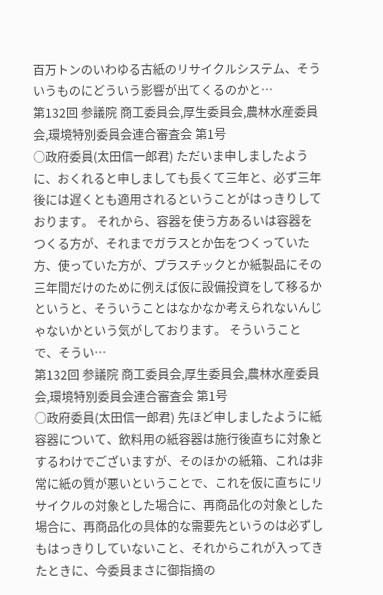百万トンのいわゆる古紙のリサイクルシステム、そういうものにどういう影響が出てくるのかと…
第132回 参議院 商工委員会,厚生委員会,農林水産委員会,環境特別委員会連合審査会 第1号
○政府委員(太田信一郎君) ただいま申しましたように、おくれると申しましても長くて三年と、必ず三年後には遅くとも適用されるということがはっきりしております。 それから、容器を使う方あるいは容器をつくる方が、それまでガラスとか缶をつくっていた方、使っていた方が、プラスチックとか紙製品にその三年間だけのために例えば仮に設備投資をして移るかというと、そういうことはなかなか考えられないんじゃないかという気がしております。 そういうことで、そうい…
第132回 参議院 商工委員会,厚生委員会,農林水産委員会,環境特別委員会連合審査会 第1号
○政府委員(太田信一郎君) 先ほど申しましたように紙容器について、飲料用の紙容器は施行後直ちに対象とするわけでございますが、そのほかの紙箱、これは非常に紙の質が悪いということで、これを仮に直ちにリサイクルの対象とした場合に、再商品化の対象とした場合に、再商品化の具体的な需要先というのは必ずしもはっきりしていないこと、それからこれが入ってきたときに、今委員まさに御指摘の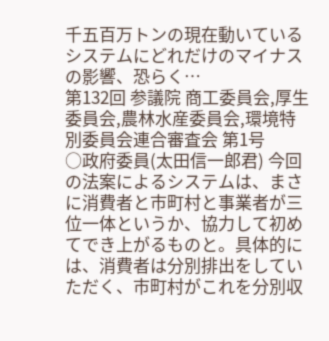千五百万トンの現在動いているシステムにどれだけのマイナスの影響、恐らく…
第132回 参議院 商工委員会,厚生委員会,農林水産委員会,環境特別委員会連合審査会 第1号
○政府委員(太田信一郎君) 今回の法案によるシステムは、まさに消費者と市町村と事業者が三位一体というか、協力して初めてでき上がるものと。具体的には、消費者は分別排出をしていただく、市町村がこれを分別収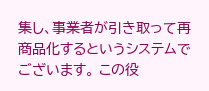集し、事業者が引き取って再商品化するというシステムでございます。 この役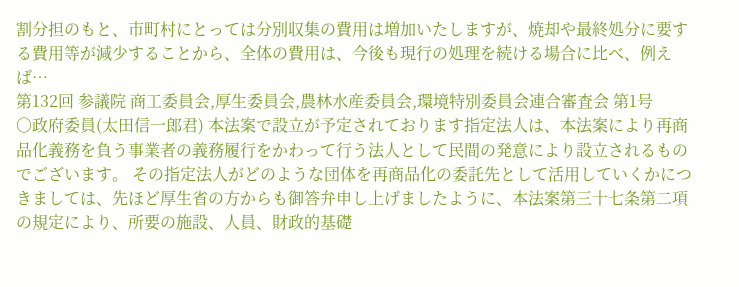割分担のもと、市町村にとっては分別収集の費用は増加いたしますが、焼却や最終処分に要する費用等が減少することから、全体の費用は、今後も現行の処理を続ける場合に比べ、例えば…
第132回 参議院 商工委員会,厚生委員会,農林水産委員会,環境特別委員会連合審査会 第1号
○政府委員(太田信一郎君) 本法案で設立が予定されております指定法人は、本法案により再商品化義務を負う事業者の義務履行をかわって行う法人として民間の発意により設立されるものでございます。 その指定法人がどのような団体を再商品化の委託先として活用していくかにつきましては、先ほど厚生省の方からも御答弁申し上げましたように、本法案第三十七条第二項の規定により、所要の施設、人員、財政的基礎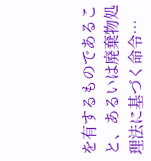を有するものであること、あるいは廃棄物処理法に基づく命令…